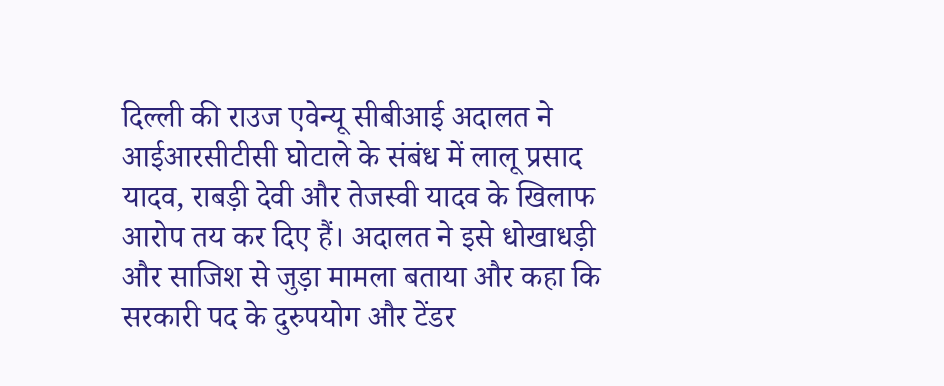दिल्ली की राउज एवेन्यू सीबीआई अदालत ने आईआरसीटीसी घोटाले के संबंध में लालू प्रसाद यादव, राबड़ी देवी और तेजस्वी यादव के खिलाफ आरोप तय कर दिए हैं। अदालत ने इसे धोखाधड़ी और साजिश से जुड़ा मामला बताया और कहा कि सरकारी पद के दुरुपयोग और टेंडर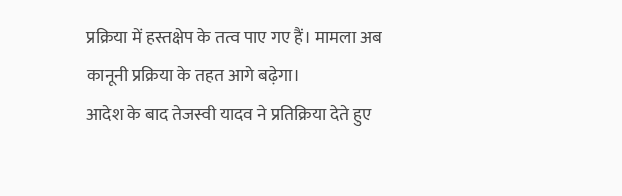प्रक्रिया में हस्तक्षेप के तत्व पाए गए हैं। मामला अब कानूनी प्रक्रिया के तहत आगे बढ़ेगा।
आदेश के बाद तेजस्वी यादव ने प्रतिक्रिया देते हुए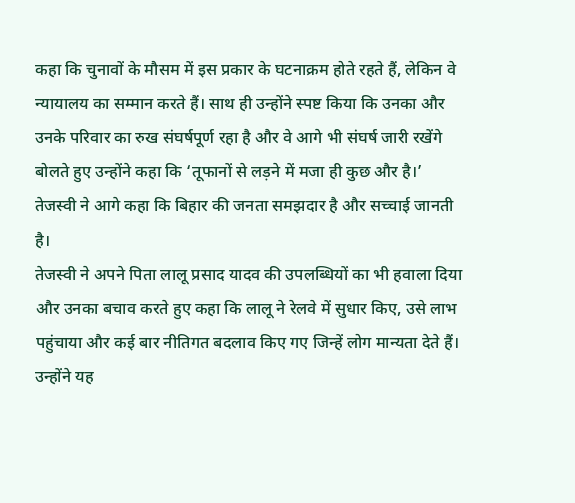कहा कि चुनावों के मौसम में इस प्रकार के घटनाक्रम होते रहते हैं, लेकिन वे न्यायालय का सम्मान करते हैं। साथ ही उन्होंने स्पष्ट किया कि उनका और उनके परिवार का रुख संघर्षपूर्ण रहा है और वे आगे भी संघर्ष जारी रखेंगे बोलते हुए उन्होंने कहा कि ‘तूफानों से लड़ने में मजा ही कुछ और है।’ तेजस्वी ने आगे कहा कि बिहार की जनता समझदार है और सच्चाई जानती है।
तेजस्वी ने अपने पिता लालू प्रसाद यादव की उपलब्धियों का भी हवाला दिया और उनका बचाव करते हुए कहा कि लालू ने रेलवे में सुधार किए, उसे लाभ पहुंचाया और कई बार नीतिगत बदलाव किए गए जिन्हें लोग मान्यता देते हैं। उन्होंने यह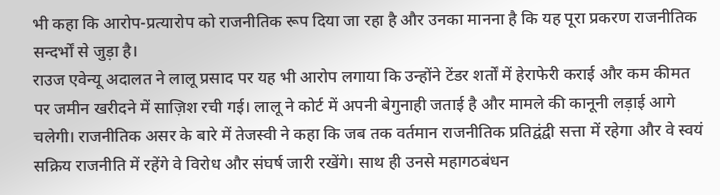भी कहा कि आरोप-प्रत्यारोप को राजनीतिक रूप दिया जा रहा है और उनका मानना है कि यह पूरा प्रकरण राजनीतिक सन्दर्भों से जुड़ा है।
राउज एवेन्यू अदालत ने लालू प्रसाद पर यह भी आरोप लगाया कि उन्होंने टेंडर शर्तों में हेराफेरी कराई और कम कीमत पर जमीन खरीदने में साज़िश रची गई। लालू ने कोर्ट में अपनी बेगुनाही जताई है और मामले की कानूनी लड़ाई आगे चलेगी। राजनीतिक असर के बारे में तेजस्वी ने कहा कि जब तक वर्तमान राजनीतिक प्रतिद्वंद्वी सत्ता में रहेगा और वे स्वयं सक्रिय राजनीति में रहेंगे वे विरोध और संघर्ष जारी रखेंगे। साथ ही उनसे महागठबंधन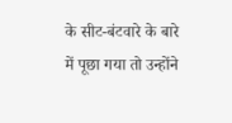के सीट-बंटवारे के बारे में पूछा गया तो उन्होंने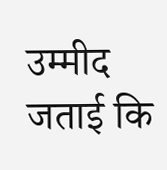उम्मीद जताई कि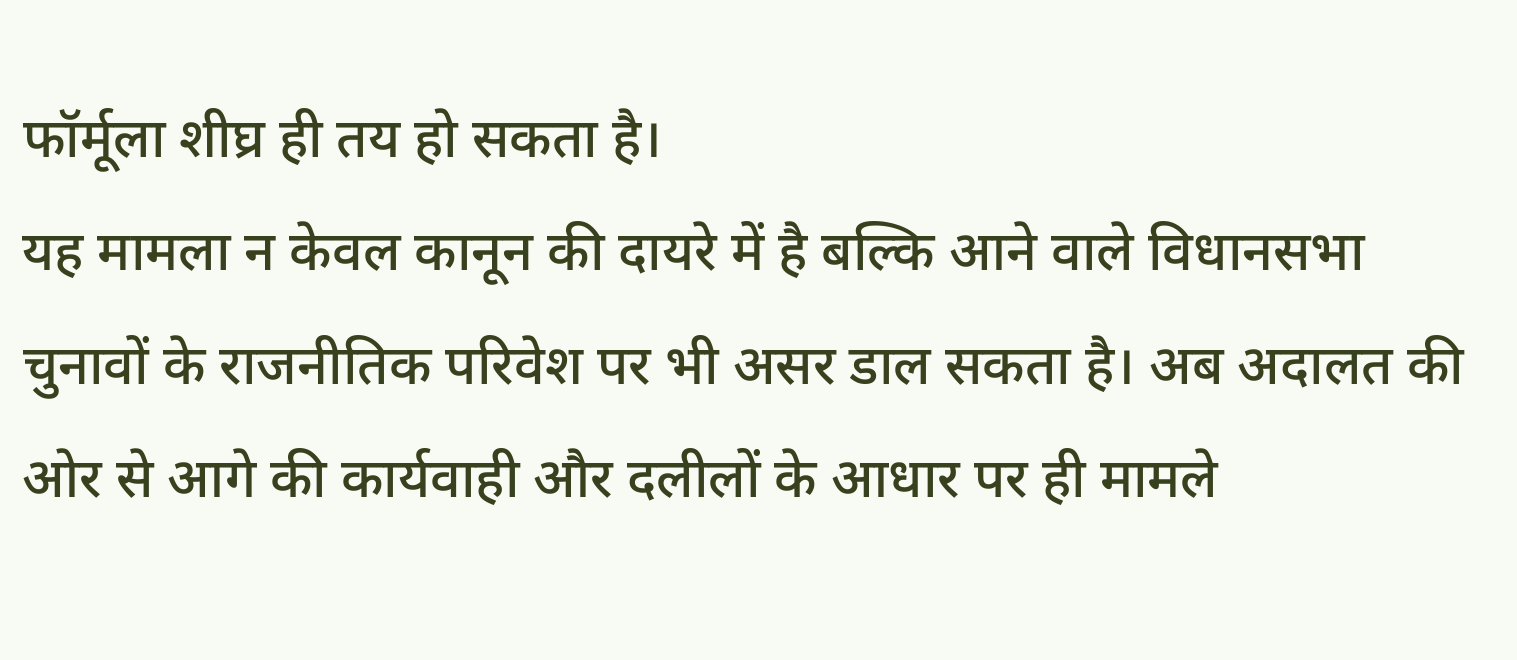फॉर्मूला शीघ्र ही तय हो सकता है।
यह मामला न केवल कानून की दायरे में है बल्कि आने वाले विधानसभा चुनावों के राजनीतिक परिवेश पर भी असर डाल सकता है। अब अदालत की ओर से आगे की कार्यवाही और दलीलों के आधार पर ही मामले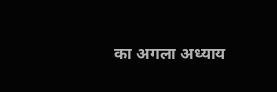का अगला अध्याय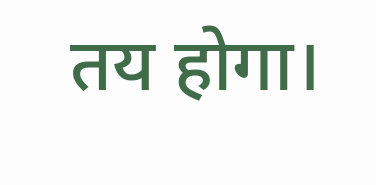तय होगा।